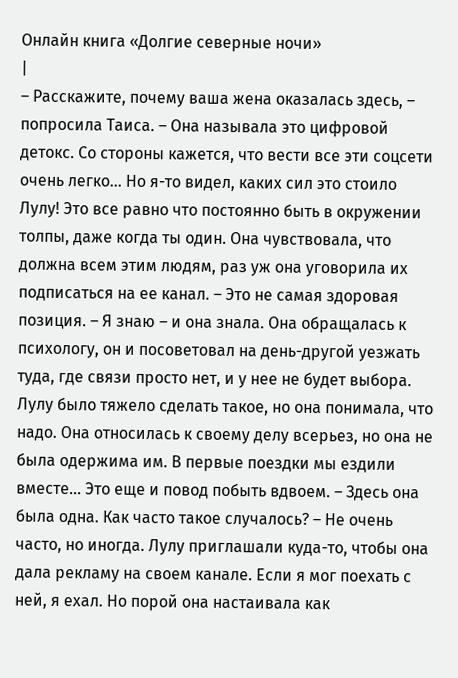Онлайн книга «Долгие северные ночи»
|
– Расскажите, почему ваша жена оказалась здесь, – попросила Таиса. – Она называла это цифровой детокс. Со стороны кажется, что вести все эти соцсети очень легко… Но я-то видел, каких сил это стоило Лулу! Это все равно что постоянно быть в окружении толпы, даже когда ты один. Она чувствовала, что должна всем этим людям, раз уж она уговорила их подписаться на ее канал. – Это не самая здоровая позиция. – Я знаю – и она знала. Она обращалась к психологу, он и посоветовал на день-другой уезжать туда, где связи просто нет, и у нее не будет выбора. Лулу было тяжело сделать такое, но она понимала, что надо. Она относилась к своему делу всерьез, но она не была одержима им. В первые поездки мы ездили вместе… Это еще и повод побыть вдвоем. – Здесь она была одна. Как часто такое случалось? – Не очень часто, но иногда. Лулу приглашали куда-то, чтобы она дала рекламу на своем канале. Если я мог поехать с ней, я ехал. Но порой она настаивала как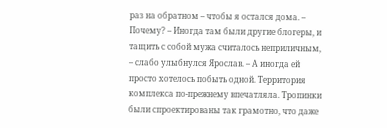раз на обратном – чтобы я остался дома. – Почему? – Иногда там были другие блогеры, и тащить с собой мужа считалось неприличным, – слабо улыбнулся Ярослав. – А иногда ей просто хотелось побыть одной. Территория комплекса по-прежнему впечатляла. Тропинки были спроектированы так грамотно, что даже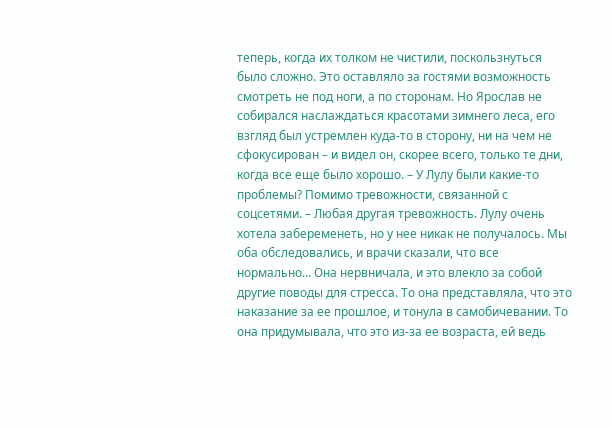теперь, когда их толком не чистили, поскользнуться было сложно. Это оставляло за гостями возможность смотреть не под ноги, а по сторонам. Но Ярослав не собирался наслаждаться красотами зимнего леса, его взгляд был устремлен куда-то в сторону, ни на чем не сфокусирован – и видел он, скорее всего, только те дни, когда все еще было хорошо. – У Лулу были какие-то проблемы? Помимо тревожности, связанной с соцсетями. – Любая другая тревожность. Лулу очень хотела забеременеть, но у нее никак не получалось. Мы оба обследовались, и врачи сказали, что все нормально… Она нервничала, и это влекло за собой другие поводы для стресса. То она представляла, что это наказание за ее прошлое, и тонула в самобичевании. То она придумывала, что это из-за ее возраста, ей ведь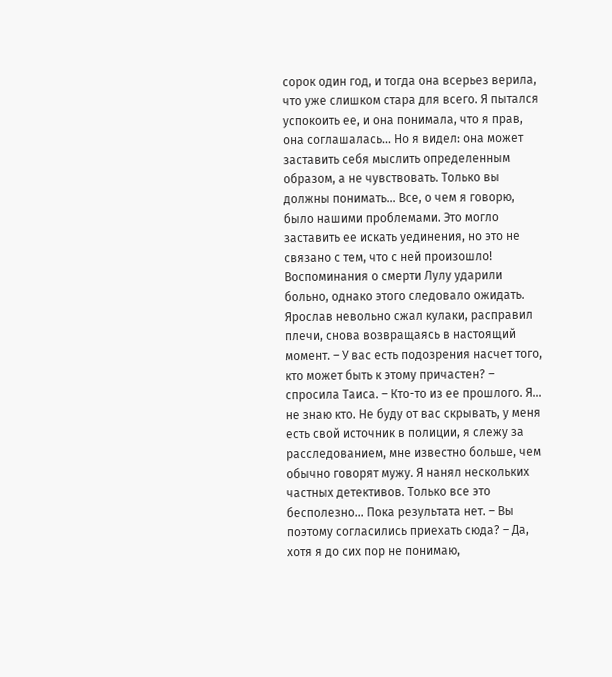сорок один год, и тогда она всерьез верила, что уже слишком стара для всего. Я пытался успокоить ее, и она понимала, что я прав, она соглашалась… Но я видел: она может заставить себя мыслить определенным образом, а не чувствовать. Только вы должны понимать… Все, о чем я говорю, было нашими проблемами. Это могло заставить ее искать уединения, но это не связано с тем, что с ней произошло! Воспоминания о смерти Лулу ударили больно, однако этого следовало ожидать. Ярослав невольно сжал кулаки, расправил плечи, снова возвращаясь в настоящий момент. – У вас есть подозрения насчет того, кто может быть к этому причастен? – спросила Таиса. – Кто-то из ее прошлого. Я… не знаю кто. Не буду от вас скрывать, у меня есть свой источник в полиции, я слежу за расследованием, мне известно больше, чем обычно говорят мужу. Я нанял нескольких частных детективов. Только все это бесполезно… Пока результата нет. – Вы поэтому согласились приехать сюда? – Да, хотя я до сих пор не понимаю,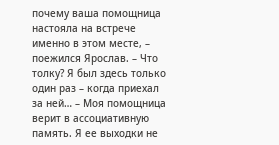почему ваша помощница настояла на встрече именно в этом месте, – поежился Ярослав. – Что толку? Я был здесь только один раз – когда приехал за ней… – Моя помощница верит в ассоциативную память. Я ее выходки не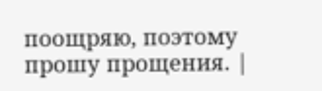поощряю, поэтому прошу прощения. |